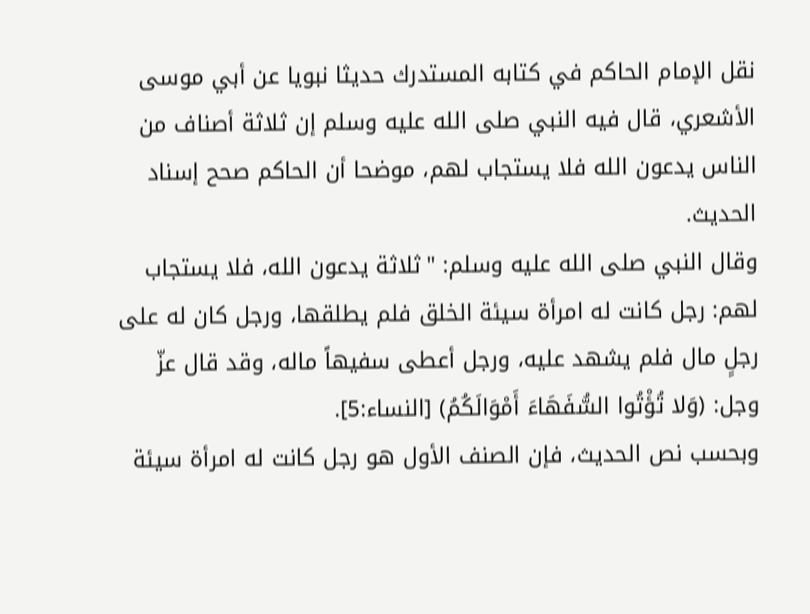نقل الإمام الحاكم في كتابه المستدرك حديثا نبويا عن أبي موسى الأشعري، قال فيه النبي صلى الله عليه وسلم إن ثلاثة أصناف من الناس يدعون الله فلا يستجاب لهم، موضحا أن الحاكم صحح إسناد الحديث.
وقال النبي صلى الله عليه وسلم: "ثلاثة يدعون الله، فلا يستجاب لهم: رجل كانت له امرأة سيئة الخلق فلم يطلقها، ورجل كان له على رجلٍ مال فلم يشهد عليه، ورجل أعطى سفيهاً ماله، وقد قال عزّ وجل: (وَلا تُؤْتُوا السُّفَهَاءَ أَمْوَالَكُمُ) [النساء:5].
وبحسب نص الحديث، فإن الصنف الأول هو رجل كانت له امرأة سيئة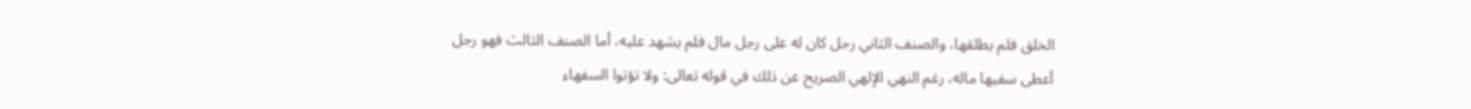الخلق فلم يطلقها، والصنف الثاني رجل كان له على رجل مال فلم يشهد عليه، أما الصنف الثالث فهو رجل أعطى سفيها ماله، رغم النهي الإلهي الصريح عن ذلك في قوله تعالى: ولا تؤتوا السفهاء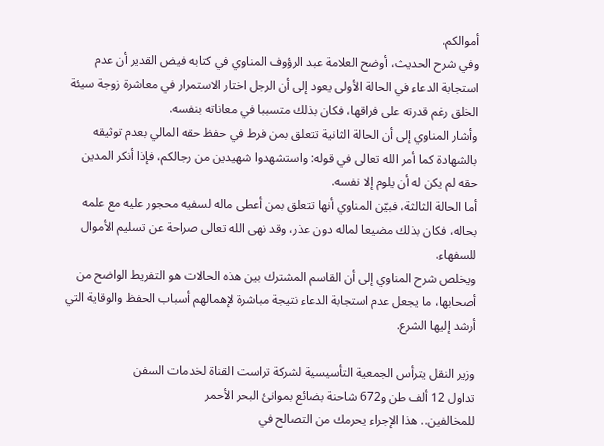أموالكم.
وفي شرح الحديث، أوضح العلامة عبد الرؤوف المناوي في كتابه فيض القدير أن عدم استجابة الدعاء في الحالة الأولى يعود إلى أن الرجل اختار الاستمرار في معاشرة زوجة سيئة الخلق رغم قدرته على فراقها، فكان بذلك متسببا في معاناته بنفسه.
وأشار المناوي إلى أن الحالة الثانية تتعلق بمن فرط في حفظ حقه المالي بعدم توثيقه بالشهادة كما أمر الله تعالى في قوله: واستشهدوا شهيدين من رجالكم، فإذا أنكر المدين حقه لم يكن له أن يلوم إلا نفسه.
أما الحالة الثالثة، فبيّن المناوي أنها تتعلق بمن أعطى ماله لسفيه محجور عليه مع علمه بحاله، فكان بذلك مضيعا لماله دون عذر، وقد نهى الله تعالى صراحة عن تسليم الأموال للسفهاء.
ويخلص شرح المناوي إلى أن القاسم المشترك بين هذه الحالات هو التفريط الواضح من أصحابها، ما يجعل عدم استجابة الدعاء نتيجة مباشرة لإهمالهم أسباب الحفظ والوقاية التي أرشد إليها الشرع.

وزير النقل يترأس الجمعية التأسيسية لشركة تراست القناة لخدمات السفن
تداول 12 ألف طن و672 شاحنة بضائع بموانئ البحر الأحمر
للمخالفين.. هذا الإجراء يحرمك من التصالح في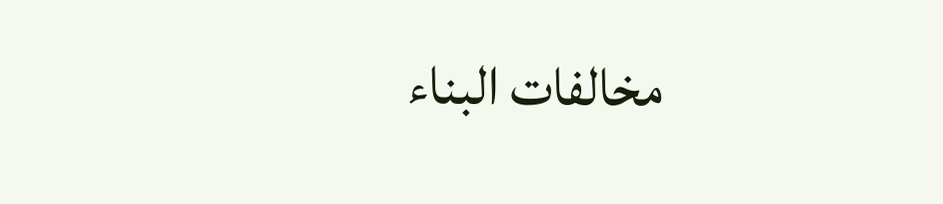مخالفات البناء